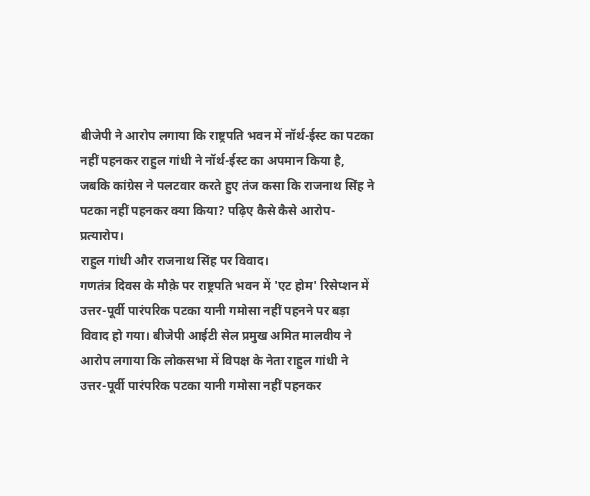बीजेपी ने आरोप लगाया कि राष्ट्रपति भवन में नॉर्थ-ईस्ट का पटका नहीं पहनकर राहुल गांधी ने नॉर्थ-ईस्ट का अपमान किया है, जबकि कांग्रेस ने पलटवार करते हुए तंज कसा कि राजनाथ सिंह ने पटका नहीं पहनकर क्या किया? पढ़िए कैसे कैसे आरोप-प्रत्यारोप।
राहुल गांधी और राजनाथ सिंह पर विवाद।
गणतंत्र दिवस के मौक़े पर राष्ट्रपति भवन में 'एट होम' रिसेप्शन में उत्तर-पूर्वी पारंपरिक पटका यानी गमोसा नहीं पहनने पर बड़ा विवाद हो गया। बीजेपी आईटी सेल प्रमुख अमित मालवीय ने आरोप लगाया कि लोकसभा में विपक्ष के नेता राहुल गांधी ने उत्तर-पूर्वी पारंपरिक पटका यानी गमोसा नहीं पहनकर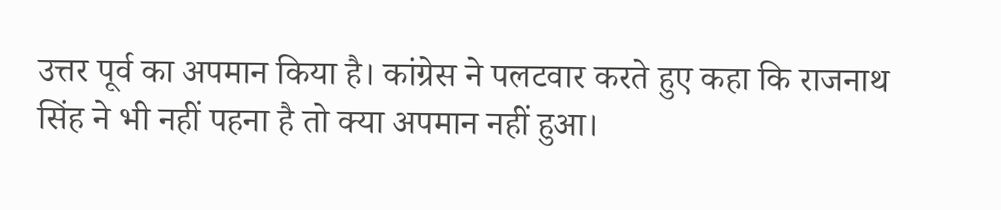उत्तर पूर्व का अपमान किया है। कांग्रेस ने पलटवार करते हुए कहा कि राजनाथ सिंह ने भी नहीं पहना है तो क्या अपमान नहीं हुआ।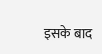इसके बाद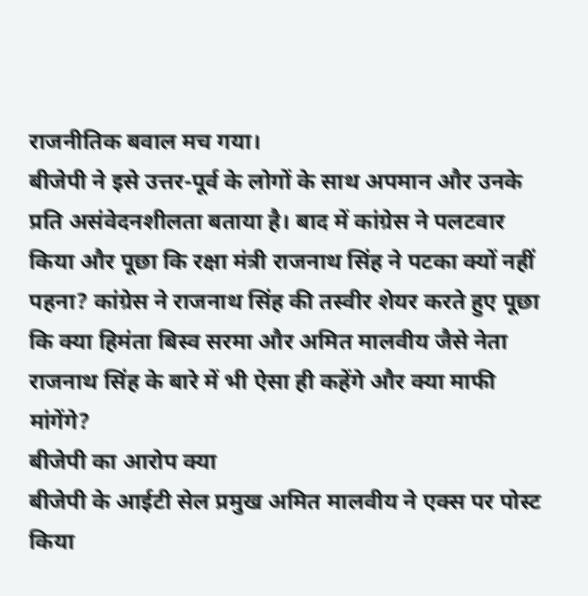राजनीतिक बवाल मच गया।
बीजेपी ने इसे उत्तर-पूर्व के लोगों के साथ अपमान और उनके प्रति असंवेदनशीलता बताया है। बाद में कांग्रेस ने पलटवार किया और पूछा कि रक्षा मंत्री राजनाथ सिंह ने पटका क्यों नहीं पहना? कांग्रेस ने राजनाथ सिंह की तस्वीर शेयर करते हुए पूछा कि क्या हिमंता बिस्व सरमा और अमित मालवीय जैसे नेता राजनाथ सिंह के बारे में भी ऐसा ही कहेंगे और क्या माफी मांगेंगे?
बीजेपी का आरोप क्या
बीजेपी के आईटी सेल प्रमुख अमित मालवीय ने एक्स पर पोस्ट किया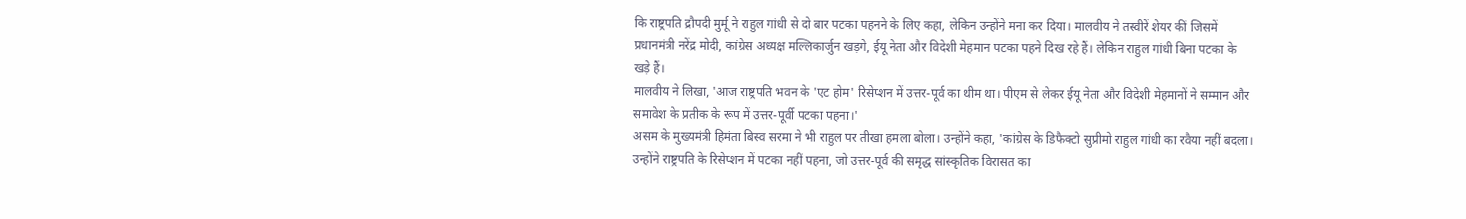कि राष्ट्रपति द्रौपदी मुर्मू ने राहुल गांधी से दो बार पटका पहनने के लिए कहा, लेकिन उन्होंने मना कर दिया। मालवीय ने तस्वीरें शेयर कीं जिसमें प्रधानमंत्री नरेंद्र मोदी, कांग्रेस अध्यक्ष मल्लिकार्जुन खड़गे, ईयू नेता और विदेशी मेहमान पटका पहने दिख रहे हैं। लेकिन राहुल गांधी बिना पटका के खड़े हैं।
मालवीय ने लिखा, 'आज राष्ट्रपति भवन के 'एट होम' रिसेप्शन में उत्तर-पूर्व का थीम था। पीएम से लेकर ईयू नेता और विदेशी मेहमानों ने सम्मान और समावेश के प्रतीक के रूप में उत्तर-पूर्वी पटका पहना।'
असम के मुख्यमंत्री हिमंता बिस्व सरमा ने भी राहुल पर तीखा हमला बोला। उन्होंने कहा, 'कांग्रेस के डिफैक्टो सुप्रीमो राहुल गांधी का रवैया नहीं बदला। उन्होंने राष्ट्रपति के रिसेप्शन में पटका नहीं पहना, जो उत्तर-पूर्व की समृद्ध सांस्कृतिक विरासत का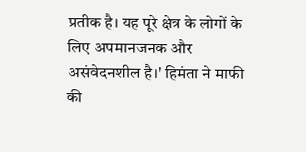प्रतीक है। यह पूरे क्षेत्र के लोगों के लिए अपमानजनक और असंवेदनशील है।' हिमंता ने माफी की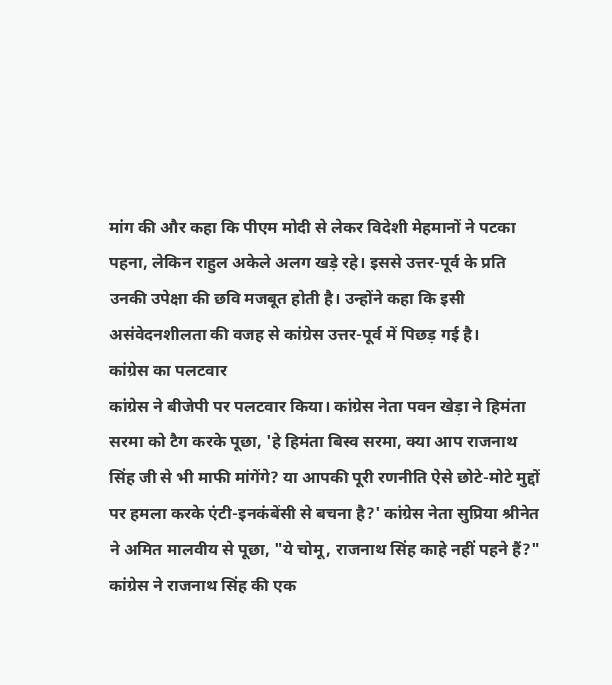मांग की और कहा कि पीएम मोदी से लेकर विदेशी मेहमानों ने पटका पहना, लेकिन राहुल अकेले अलग खड़े रहे। इससे उत्तर-पूर्व के प्रति उनकी उपेक्षा की छवि मजबूत होती है। उन्होंने कहा कि इसी असंवेदनशीलता की वजह से कांग्रेस उत्तर-पूर्व में पिछड़ गई है।
कांग्रेस का पलटवार
कांग्रेस ने बीजेपी पर पलटवार किया। कांग्रेस नेता पवन खेड़ा ने हिमंता सरमा को टैग करके पूछा, 'हे हिमंता बिस्व सरमा, क्या आप राजनाथ सिंह जी से भी माफी मांगेंगे? या आपकी पूरी रणनीति ऐसे छोटे-मोटे मुद्दों पर हमला करके एंटी-इनकंबेंसी से बचना है?' कांग्रेस नेता सुप्रिया श्रीनेत ने अमित मालवीय से पूछा, "ये चोमू, राजनाथ सिंह काहे नहीं पहने हैं?" कांग्रेस ने राजनाथ सिंह की एक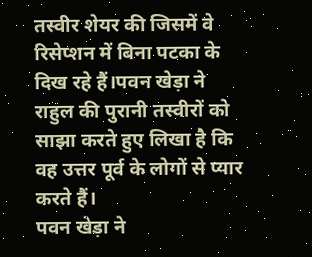तस्वीर शेयर की जिसमें वे रिसेप्शन में बिना पटका के दिख रहे हैं।पवन खेड़ा ने राहुल की पुरानी तस्वीरों को साझा करते हुए लिखा है कि वह उत्तर पूर्व के लोगों से प्यार करते हैं।
पवन खेड़ा ने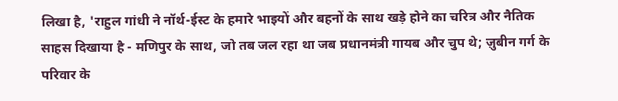लिखा है, 'राहुल गांधी ने नॉर्थ-ईस्ट के हमारे भाइयों और बहनों के साथ खड़े होने का चरित्र और नैतिक साहस दिखाया है - मणिपुर के साथ, जो तब जल रहा था जब प्रधानमंत्री गायब और चुप थे; ज़ुबीन गर्ग के परिवार के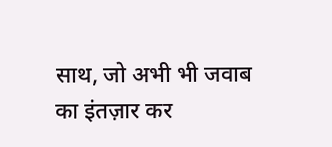साथ, जो अभी भी जवाब का इंतज़ार कर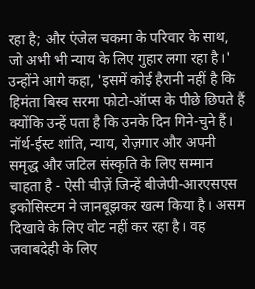रहा है; और एंजेल चकमा के परिवार के साथ, जो अभी भी न्याय के लिए गुहार लगा रहा है।'
उन्होंने आगे कहा, 'इसमें कोई हैरानी नहीं है कि हिमंता बिस्व सरमा फोटो-ऑप्स के पीछे छिपते हैं क्योंकि उन्हें पता है कि उनके दिन गिने-चुने हैं। नॉर्थ-ईस्ट शांति, न्याय, रोज़गार और अपनी समृद्ध और जटिल संस्कृति के लिए सम्मान चाहता है - ऐसी चीज़ें जिन्हें बीजेपी-आरएसएस इकोसिस्टम ने जानबूझकर खत्म किया है। असम दिखावे के लिए वोट नहीं कर रहा है। वह जवाबदेही के लिए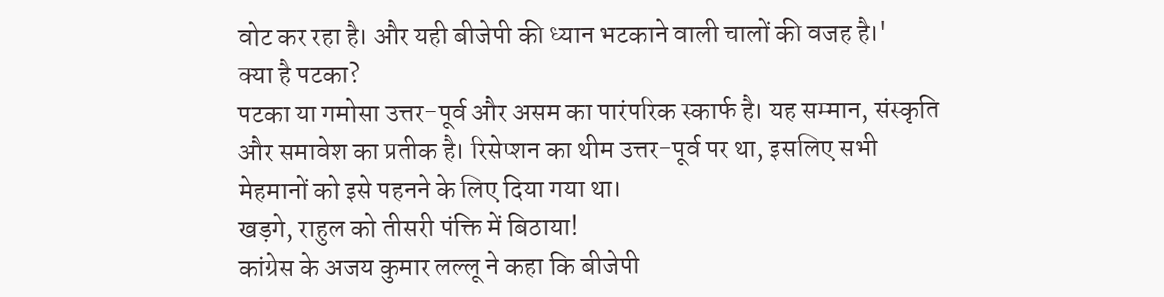वोट कर रहा है। और यही बीजेपी की ध्यान भटकाने वाली चालों की वजह है।'
क्या है पटका?
पटका या गमोसा उत्तर-पूर्व और असम का पारंपरिक स्कार्फ है। यह सम्मान, संस्कृति और समावेश का प्रतीक है। रिसेप्शन का थीम उत्तर-पूर्व पर था, इसलिए सभी मेहमानों को इसे पहनने के लिए दिया गया था।
खड़गे, राहुल को तीसरी पंक्ति में बिठाया!
कांग्रेस के अजय कुमार लल्लू ने कहा कि बीजेपी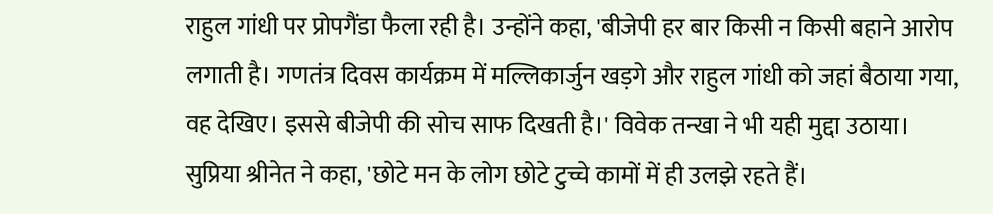राहुल गांधी पर प्रोपगैंडा फैला रही है। उन्होंने कहा, 'बीजेपी हर बार किसी न किसी बहाने आरोप लगाती है। गणतंत्र दिवस कार्यक्रम में मल्लिकार्जुन खड़गे और राहुल गांधी को जहां बैठाया गया, वह देखिए। इससे बीजेपी की सोच साफ दिखती है।' विवेक तन्खा ने भी यही मुद्दा उठाया। सुप्रिया श्रीनेत ने कहा, 'छोटे मन के लोग छोटे टुच्चे कामों में ही उलझे रहते हैं।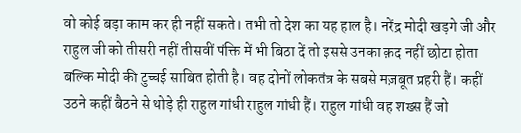वो कोई बड़ा काम कर ही नहीं सकते। तभी तो देश का यह हाल है। नरेंद्र मोदी खड़गे जी और राहुल जी को तीसरी नहीं तीसवीं पंक्ति में भी बिठा दें तो इससे उनका क़द नहीं छोटा होता बल्कि मोदी की टुच्चई साबित होती है। वह दोनों लोकतंत्र के सबसे मज़बूत प्रहरी हैं। कहीं उठने कहीं बैठने से थोड़े ही राहुल गांधी राहुल गांधी हैं। राहुल गांधी वह शख्स हैं जो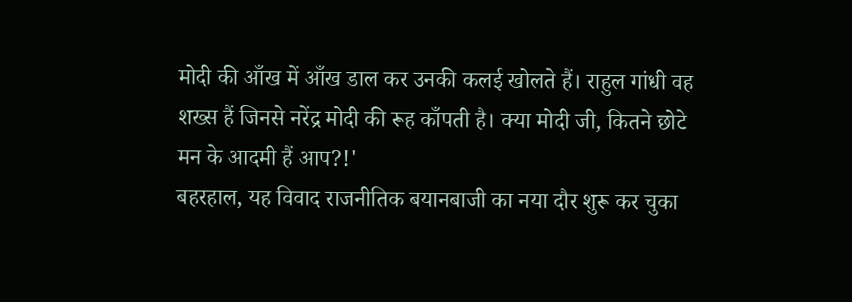मोदी की आँख में आँख डाल कर उनकी कलई खोलते हैं। राहुल गांधी वह शख्स हैं जिनसे नरेंद्र मोदी की रूह काँपती है। क्या मोदी जी, कितने छोटे मन के आदमी हैं आप?!'
बहरहाल, यह विवाद राजनीतिक बयानबाजी का नया दौर शुरू कर चुका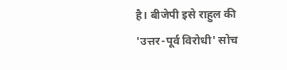है। बीजेपी इसे राहुल की 'उत्तर-पूर्व विरोधी' सोच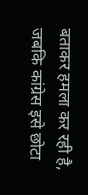बताकर हमला कर रही है, जबकि कांग्रेस इसे छोटा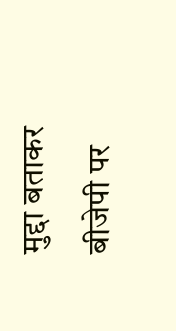मुद्दा बताकर बीजेपी पर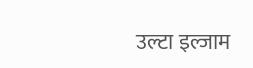उल्टा इल्जाम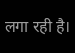लगा रही है।